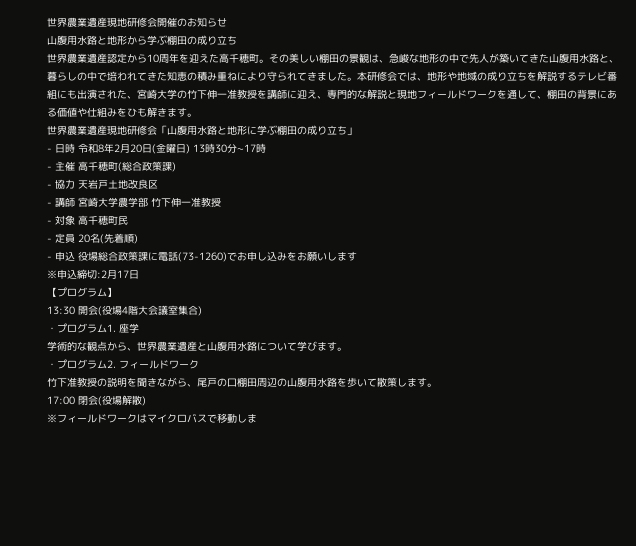世界農業遺産現地研修会開催のお知らせ
山腹用水路と地形から学ぶ棚田の成り立ち
世界農業遺産認定から10周年を迎えた高千穂町。その美しい棚田の景観は、急峻な地形の中で先人が築いてきた山腹用水路と、暮らしの中で培われてきた知恵の積み重ねにより守られてきました。本研修会では、地形や地域の成り立ちを解説するテレビ番組にも出演された、宮崎大学の竹下伸一准教授を講師に迎え、専門的な解説と現地フィールドワークを通して、棚田の背景にある価値や仕組みをひも解きます。
世界農業遺産現地研修会「山腹用水路と地形に学ぶ棚田の成り立ち」
- 日時 令和8年2月20日(金曜日) 13時30分~17時
- 主催 高千穂町(総合政策課)
- 協力 天岩戸土地改良区
- 講師 宮崎大学農学部 竹下伸一准教授
- 対象 高千穂町民
- 定員 20名(先着順)
- 申込 役場総合政策課に電話(73-1260)でお申し込みをお願いします
※申込締切:2月17日
【プログラム】
13:30 開会(役場4階大会議室集合)
・プログラム1. 座学
学術的な観点から、世界農業遺産と山腹用水路について学びます。
・プログラム2. フィールドワーク
竹下准教授の説明を聞きながら、尾戸の口棚田周辺の山腹用水路を歩いて散策します。
17:00 閉会(役場解散)
※フィールドワークはマイクロバスで移動しま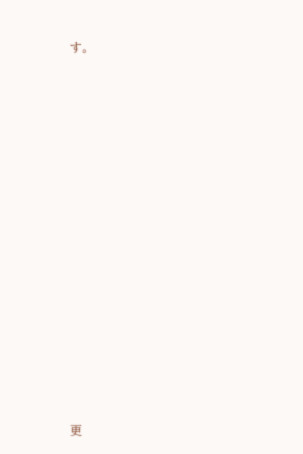す。



















更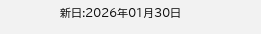新日:2026年01月30日